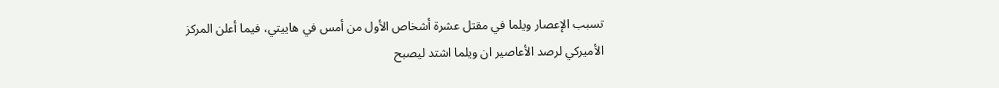تسبب الإعصار ويلما في مقتل عشرة أشخاص الأول من أمس في هاييتي، فيما أعلن المركز الأميركي لرصد الأعاصير ان ويلما اشتد ليصبح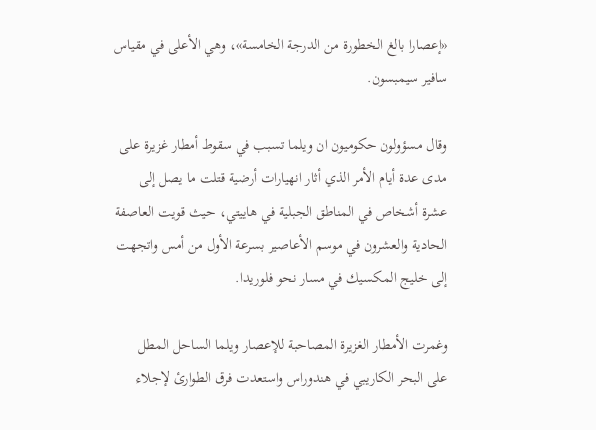«إعصارا بالغ الخطورة من الدرجة الخامسة»، وهي الأعلى في مقياس سافير سيمبسون.

وقال مسؤولون حكوميون ان ويلما تسبب في سقوط أمطار غزيرة على مدى عدة أيام الأمر الذي أثار انهيارات أرضية قتلت ما يصل إلى عشرة أشخاص في المناطق الجبلية في هاييتي، حيث قويت العاصفة الحادية والعشرون في موسم الأعاصير بسرعة الأول من أمس واتجهت إلى خليج المكسيك في مسار نحو فلوريدا.

وغمرت الأمطار الغزيرة المصاحبة للإعصار ويلما الساحل المطل على البحر الكاريبي في هندوراس واستعدت فرق الطوارئ لإجلاء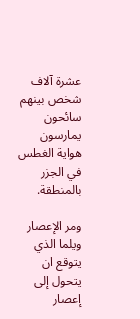عشرة آلاف شخص بينهم سائحون يمارسون هواية الغطس في الجزر بالمنطقة.

ومر الإعصار ويلما الذي يتوقع ان يتحول إلى إعصار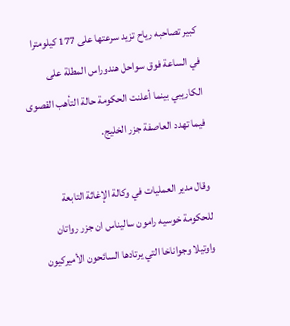كبير تصاحبه رياح تزيد سرعتها على 177 كيلومترا في الساعة فوق سواحل هندوراس المطلة على الكاريبي بينما أعلنت الحكومة حالة التأهب القصوى فيما تهدد العاصفة جزر الخليج.

وقال مدير العمليات في وكالة الإغاثة التابعة للحكومة خوسيه رامون ساليناس ان جزر رواتان واوتيلا وجواناخا التي يرتادها السائحون الأميركيون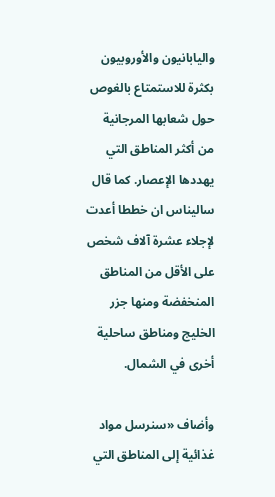واليابانيون والأوروبيون بكثرة للاستمتاع بالغوص حول شعابها المرجانية من أكثر المناطق التي يهددها الإعصار. كما قال ساليناس ان خططا أعدت لإجلاء عشرة آلاف شخص على الأقل من المناطق المنخفضة ومنها جزر الخليج ومناطق ساحلية أخرى في الشمال.

وأضاف «سنرسل مواد غذائية إلى المناطق التي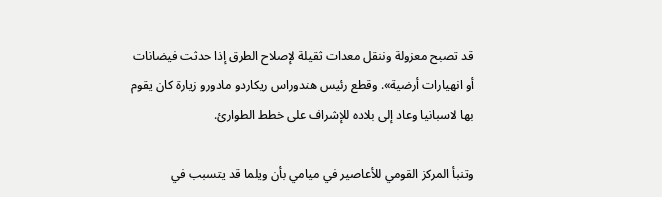قد تصبح معزولة وننقل معدات ثقيلة لإصلاح الطرق إذا حدثت فيضانات أو انهيارات أرضية». وقطع رئيس هندوراس ريكاردو مادورو زيارة كان يقوم بها لاسبانيا وعاد إلى بلاده للإشراف على خطط الطوارئ.

وتنبأ المركز القومي للأعاصير في ميامي بأن ويلما قد يتسبب في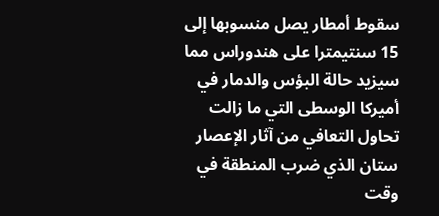سقوط أمطار يصل منسوبها إلى 15 سنتيمترا على هندوراس مما سيزيد حالة البؤس والدمار في أميركا الوسطى التي ما زالت تحاول التعافي من آثار الإعصار ستان الذي ضرب المنطقة في وقت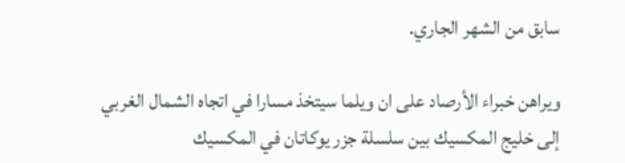سابق من الشهر الجاري.

ويراهن خبراء الأرصاد على ان ويلما سيتخذ مسارا في اتجاه الشمال الغربي إلى خليج المكسيك بين سلسلة جزر يوكاتان في المكسيك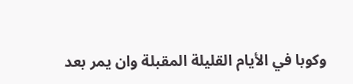وكوبا في الأيام القليلة المقبلة وان يمر بعد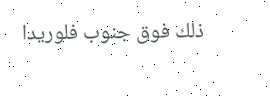ذلك فوق جنوب فلوريدا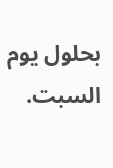بحلول يوم السبت.